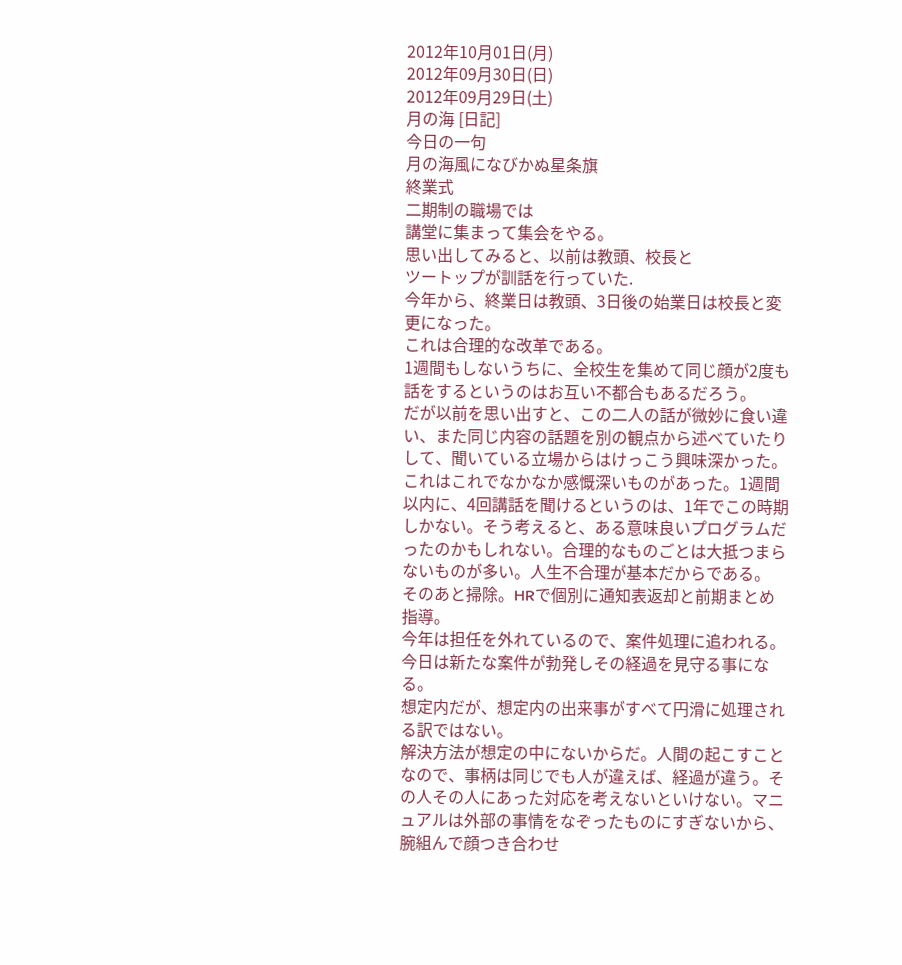2012年10月01日(月)
2012年09月30日(日)
2012年09月29日(土)
月の海 [日記]
今日の一句
月の海風になびかぬ星条旗
終業式
二期制の職場では
講堂に集まって集会をやる。
思い出してみると、以前は教頭、校長と
ツートップが訓話を行っていた.
今年から、終業日は教頭、3日後の始業日は校長と変更になった。
これは合理的な改革である。
1週間もしないうちに、全校生を集めて同じ顔が2度も話をするというのはお互い不都合もあるだろう。
だが以前を思い出すと、この二人の話が微妙に食い違い、また同じ内容の話題を別の観点から述べていたりして、聞いている立場からはけっこう興味深かった。これはこれでなかなか感慨深いものがあった。1週間以内に、4回講話を聞けるというのは、1年でこの時期しかない。そう考えると、ある意味良いプログラムだったのかもしれない。合理的なものごとは大抵つまらないものが多い。人生不合理が基本だからである。
そのあと掃除。HRで個別に通知表返却と前期まとめ指導。
今年は担任を外れているので、案件処理に追われる。
今日は新たな案件が勃発しその経過を見守る事になる。
想定内だが、想定内の出来事がすべて円滑に処理される訳ではない。
解決方法が想定の中にないからだ。人間の起こすことなので、事柄は同じでも人が違えば、経過が違う。その人その人にあった対応を考えないといけない。マニュアルは外部の事情をなぞったものにすぎないから、腕組んで顔つき合わせ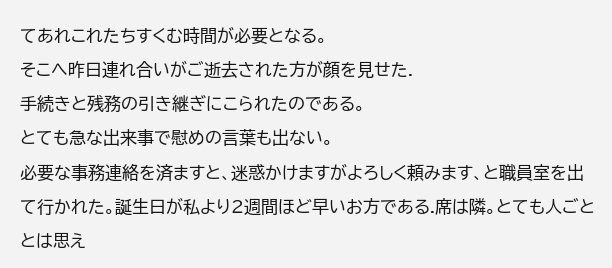てあれこれたちすくむ時間が必要となる。
そこへ昨日連れ合いがご逝去された方が顔を見せた.
手続きと残務の引き継ぎにこられたのである。
とても急な出来事で慰めの言葉も出ない。
必要な事務連絡を済ますと、迷惑かけますがよろしく頼みます、と職員室を出て行かれた。誕生日が私より2週間ほど早いお方である.席は隣。とても人ごととは思え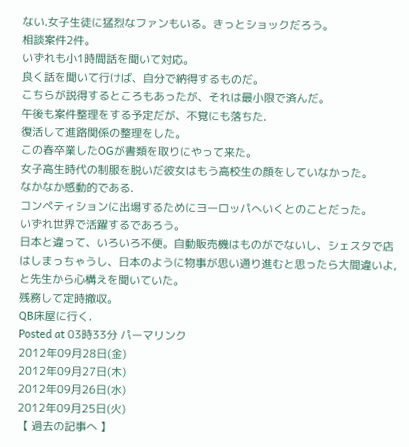ない.女子生徒に猛烈なファンもいる。きっとショックだろう。
相談案件2件。
いずれも小1時間話を聞いて対応。
良く話を聞いて行けば、自分で納得するものだ。
こちらが説得するところもあったが、それは最小限で済んだ。
午後も案件整理をする予定だが、不覚にも落ちた.
復活して進路関係の整理をした。
この春卒業したOGが書類を取りにやって来た。
女子高生時代の制服を脱いだ彼女はもう高校生の顔をしていなかった。
なかなか感動的である.
コンペティションに出場するためにヨーロッパへいくとのことだった。
いずれ世界で活躍するであろう。
日本と違って、いろいろ不便。自動販売機はものがでないし、シェスタで店はしまっちゃうし、日本のように物事が思い通り進むと思ったら大間違いよ,と先生から心構えを聞いていた。
残務して定時撤収。
QB床屋に行く.
Posted at 03時33分 パーマリンク
2012年09月28日(金)
2012年09月27日(木)
2012年09月26日(水)
2012年09月25日(火)
【 過去の記事へ 】